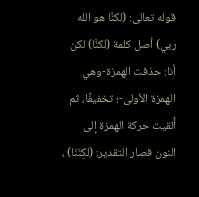قوله تعالى: (لكنَّا هو الله ربي) أصل كلمة (لكنَّا) لكن أنا: حذفت الهمزة-وهي الهمزة الأولى-؛ تخفيفًا، ثم أُلقيت حركة الهمزة إلى النون فصار التقدير: (لكِنَنَا) ،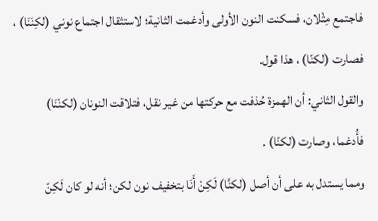فاجتمع مِثْلان، فسكنت النون الأولى وأدغمت الثانية؛ لاستثقال اجتماع نوني (لكِنَنَا) ، فصارت (لكنّا) ، هذا قول.
والقول الثاني: أن الهمزة حُذفت مع حركتها من غير نقل، فتلاقت النونان (لكنْنَا) فأُدغما، وصارت (لكنّا) .
ومما يستدل به على أن أصل (لكنَّا) لَكِنْ أَنَا بتخفيف نون لكن؛ أنه لو كان لَكِنّ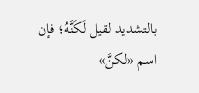بالتشديد لقيل لَكَنَّهُ؛ فإن اسم «لكنَّ»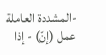-المشددة العاملة عمل (إنّ) - إذا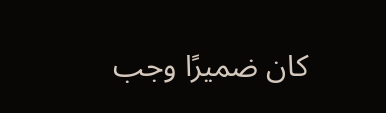كان ضميرًا وجب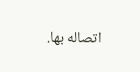اتصاله بها.